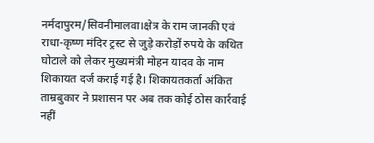नर्मदापुरम/सिवनीमालवा।क्षेत्र के राम जानकी एवं राधा-कृष्ण मंदिर ट्रस्ट से जुड़े करोड़ों रुपये के कथित घोटाले को लेकर मुख्यमंत्री मोहन यादव के नाम शिकायत दर्ज कराई गई है। शिकायतकर्ता अंकित ताम्रबुकार ने प्रशासन पर अब तक कोई ठोस कार्रवाई नहीं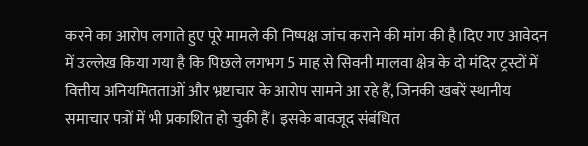करने का आरोप लगाते हुए पूरे मामले की निष्पक्ष जांच कराने की मांग की है।दिए गए आवेदन में उल्लेख किया गया है कि पिछले लगभग 5 माह से सिवनी मालवा क्षेत्र के दो मंदिर ट्रस्टों में वित्तीय अनियमितताओं और भ्रष्टाचार के आरोप सामने आ रहे हैं, जिनकी खबरें स्थानीय समाचार पत्रों में भी प्रकाशित हो चुकी हैं। इसके बावजूद संबंधित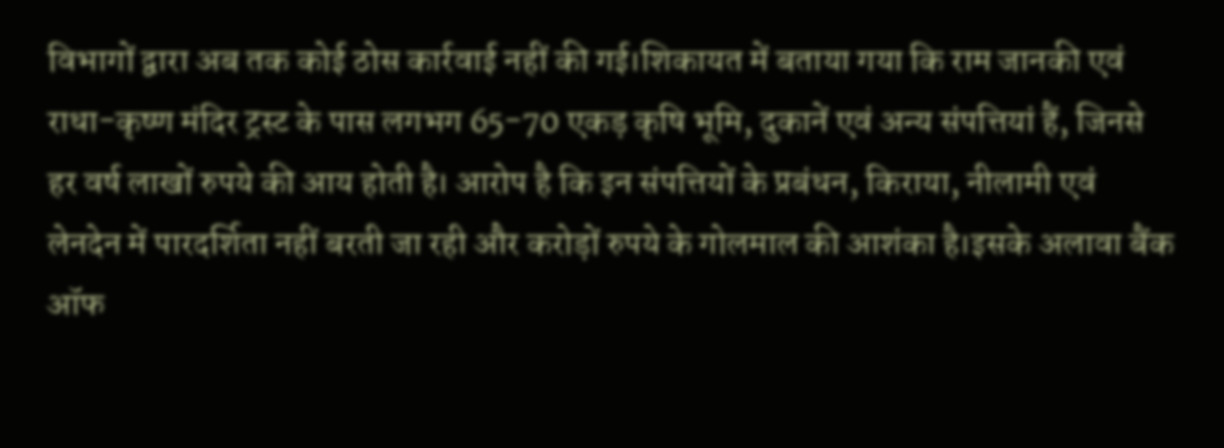विभागों द्वारा अब तक कोई ठोस कार्रवाई नहीं की गई।शिकायत में बताया गया कि राम जानकी एवं राधा-कृष्ण मंदिर ट्रस्ट के पास लगभग 65-70 एकड़ कृषि भूमि, दुकानें एवं अन्य संपत्तियां हैं, जिनसे हर वर्ष लाखों रुपये की आय होती है। आरोप है कि इन संपत्तियों के प्रबंधन, किराया, नीलामी एवं लेनदेन में पारदर्शिता नहीं बरती जा रही और करोड़ों रुपये के गोलमाल की आशंका है।इसके अलावा बैंक ऑफ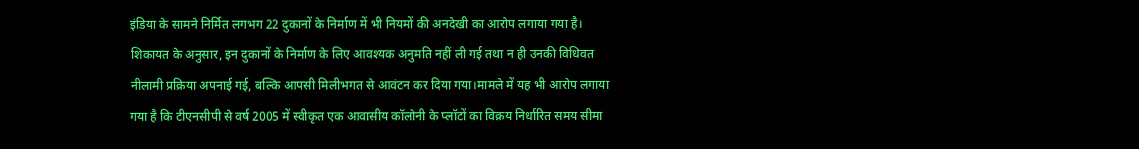इंडिया के सामने निर्मित लगभग 22 दुकानों के निर्माण में भी नियमों की अनदेखी का आरोप लगाया गया है। शिकायत के अनुसार, इन दुकानों के निर्माण के लिए आवश्यक अनुमति नहीं ली गई तथा न ही उनकी विधिवत नीलामी प्रक्रिया अपनाई गई, बल्कि आपसी मिलीभगत से आवंटन कर दिया गया।मामले में यह भी आरोप लगाया गया है कि टीएनसीपी से वर्ष 2005 में स्वीकृत एक आवासीय कॉलोनी के प्लॉटों का विक्रय निर्धारित समय सीमा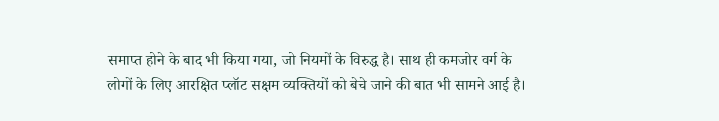समाप्त होने के बाद भी किया गया, जो नियमों के विरुद्ध है। साथ ही कमजोर वर्ग के लोगों के लिए आरक्षित प्लॉट सक्षम व्यक्तियों को बेचे जाने की बात भी सामने आई है।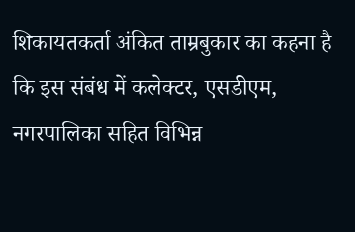शिकायतकर्ता अंकित ताम्रबुकार का कहना है कि इस संबंध में कलेक्टर, एसडीएम, नगरपालिका सहित विभिन्न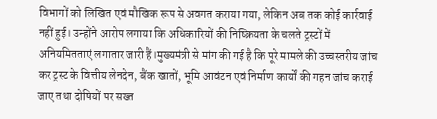विभागों को लिखित एवं मौखिक रूप से अवगत कराया गया, लेकिन अब तक कोई कार्रवाई नहीं हुई। उन्होंने आरोप लगाया कि अधिकारियों की निष्क्रियता के चलते ट्रस्टों में अनियमितताएं लगातार जारी हैं।मुख्यमंत्री से मांग की गई है कि पूरे मामले की उच्चस्तरीय जांच कर ट्रस्ट के वित्तीय लेनदेन, बैंक खातों, भूमि आवंटन एवं निर्माण कार्यों की गहन जांच कराई जाए तथा दोषियों पर सख्त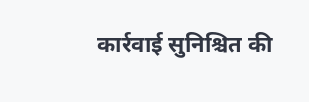कार्रवाई सुनिश्चित की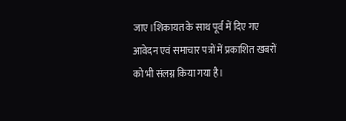जाए।शिकायत के साथ पूर्व में दिए गए आवेदन एवं समाचार पत्रों में प्रकाशित खबरों को भी संलग्न किया गया है।